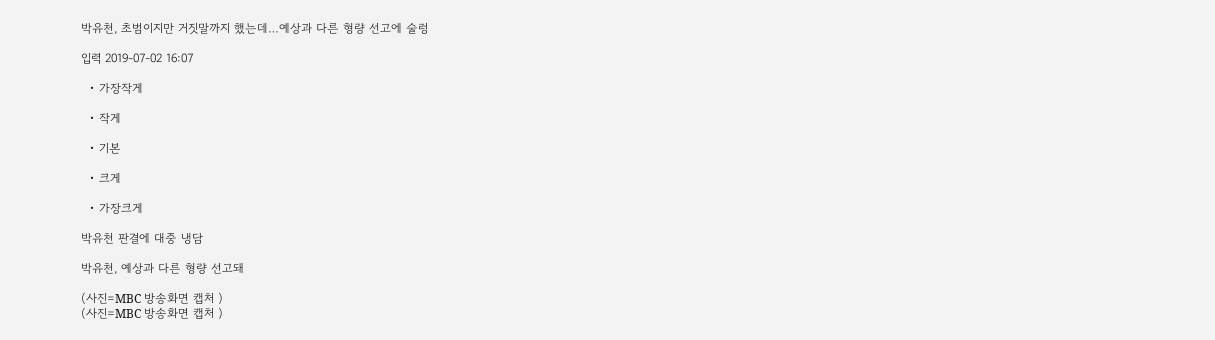박유천, 초범이지만 거짓말까지 했는데…예상과 다른 형량 선고에 술렁

입력 2019-07-02 16:07

  • 가장작게

  • 작게

  • 기본

  • 크게

  • 가장크게

박유천 판결에 대중 냉담

박유천, 예상과 다른 형량 선고돼

(사진=MBC 방송화면 캡처 )
(사진=MBC 방송화면 캡처 )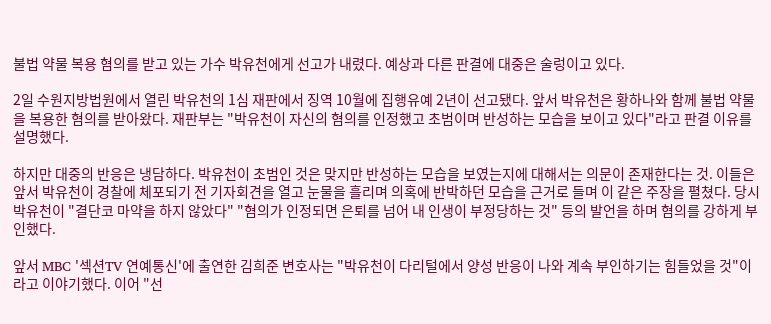불법 약물 복용 혐의를 받고 있는 가수 박유천에게 선고가 내렸다. 예상과 다른 판결에 대중은 술렁이고 있다.

2일 수원지방법원에서 열린 박유천의 1심 재판에서 징역 10월에 집행유예 2년이 선고됐다. 앞서 박유천은 황하나와 함께 불법 약물을 복용한 혐의를 받아왔다. 재판부는 "박유천이 자신의 혐의를 인정했고 초범이며 반성하는 모습을 보이고 있다"라고 판결 이유를 설명했다.

하지만 대중의 반응은 냉담하다. 박유천이 초범인 것은 맞지만 반성하는 모습을 보였는지에 대해서는 의문이 존재한다는 것. 이들은 앞서 박유천이 경찰에 체포되기 전 기자회견을 열고 눈물을 흘리며 의혹에 반박하던 모습을 근거로 들며 이 같은 주장을 펼쳤다. 당시 박유천이 "결단코 마약을 하지 않았다" "혐의가 인정되면 은퇴를 넘어 내 인생이 부정당하는 것" 등의 발언을 하며 혐의를 강하게 부인했다.

앞서 MBC '섹션TV 연예통신'에 출연한 김희준 변호사는 "박유천이 다리털에서 양성 반응이 나와 계속 부인하기는 힘들었을 것"이라고 이야기했다. 이어 "선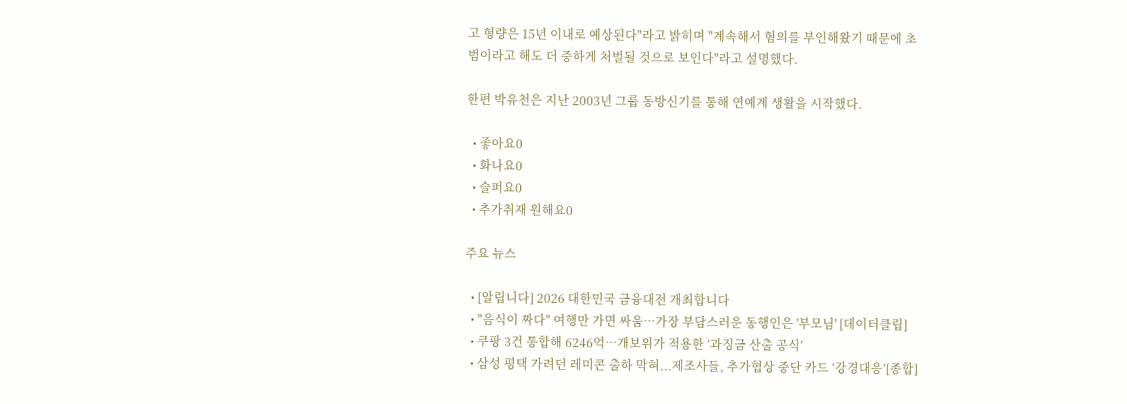고 형량은 15년 이내로 예상된다"라고 밝히며 "계속해서 혐의를 부인해왔기 때문에 초범이라고 해도 더 중하게 처벌될 것으로 보인다"라고 설명했다.

한편 박유천은 지난 2003년 그룹 동방신기를 통해 연예계 생활을 시작했다.

  • 좋아요0
  • 화나요0
  • 슬퍼요0
  • 추가취재 원해요0

주요 뉴스

  • [알립니다] 2026 대한민국 금융대전 개최합니다
  • "음식이 짜다" 여행만 가면 싸움…가장 부담스러운 동행인은 '부모님' [데이터클립]
  • 쿠팡 3건 통합해 6246억…개보위가 적용한 ‘과징금 산출 공식’
  • 삼성 평택 가려던 레미콘 출하 막혀...제조사들, 추가협상 중단 카드 ‘강경대응’[종합]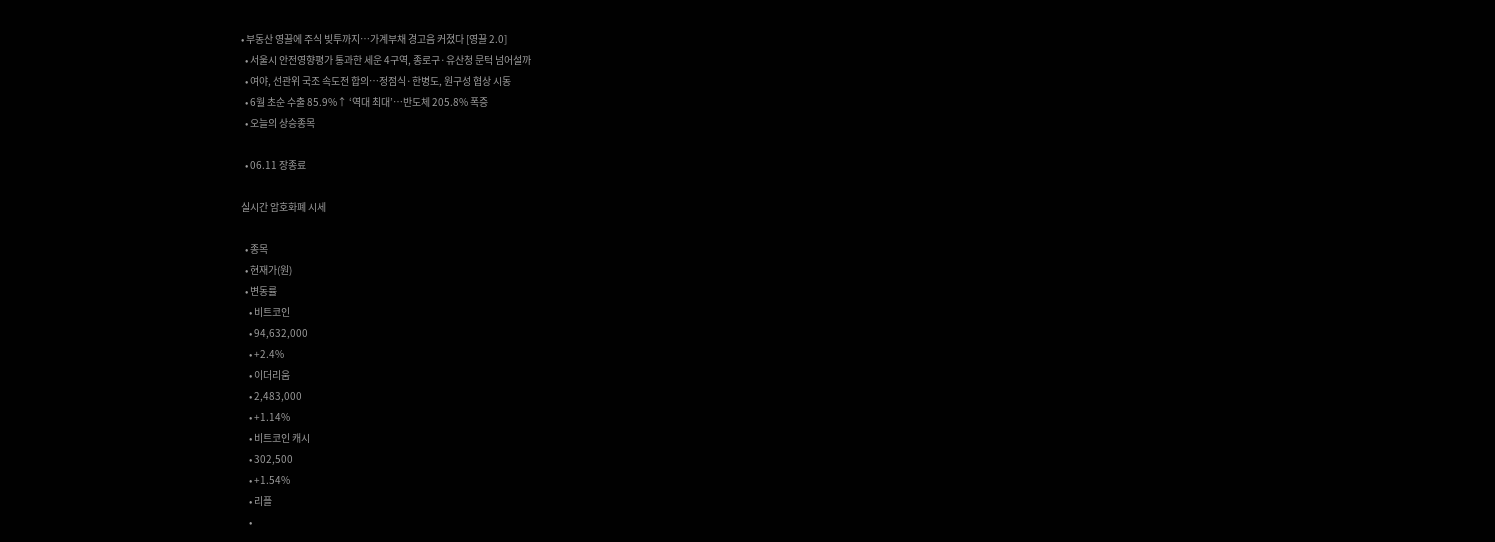• 부동산 영끌에 주식 빚투까지…가계부채 경고음 커졌다 [영끌 2.0]
  • 서울시 안전영향평가 통과한 세운 4구역, 종로구·유산청 문턱 넘어설까
  • 여야, 선관위 국조 속도전 합의…정점식·한병도, 원구성 협상 시동
  • 6월 초순 수출 85.9%↑ ‘역대 최대’…반도체 205.8% 폭증
  • 오늘의 상승종목

  • 06.11 장종료

실시간 암호화폐 시세

  • 종목
  • 현재가(원)
  • 변동률
    • 비트코인
    • 94,632,000
    • +2.4%
    • 이더리움
    • 2,483,000
    • +1.14%
    • 비트코인 캐시
    • 302,500
    • +1.54%
    • 리플
    •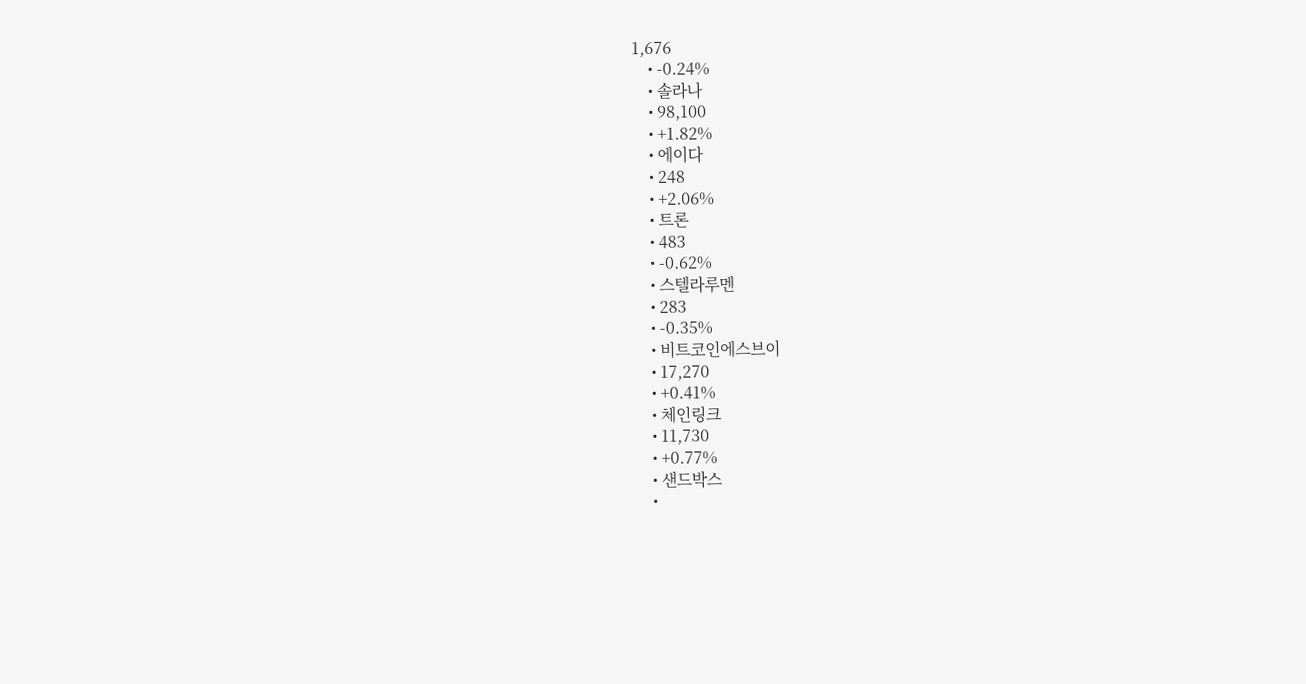1,676
    • -0.24%
    • 솔라나
    • 98,100
    • +1.82%
    • 에이다
    • 248
    • +2.06%
    • 트론
    • 483
    • -0.62%
    • 스텔라루멘
    • 283
    • -0.35%
    • 비트코인에스브이
    • 17,270
    • +0.41%
    • 체인링크
    • 11,730
    • +0.77%
    • 샌드박스
    •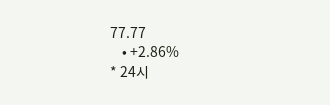77.77
    • +2.86%
* 24시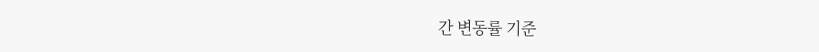간 변동률 기준